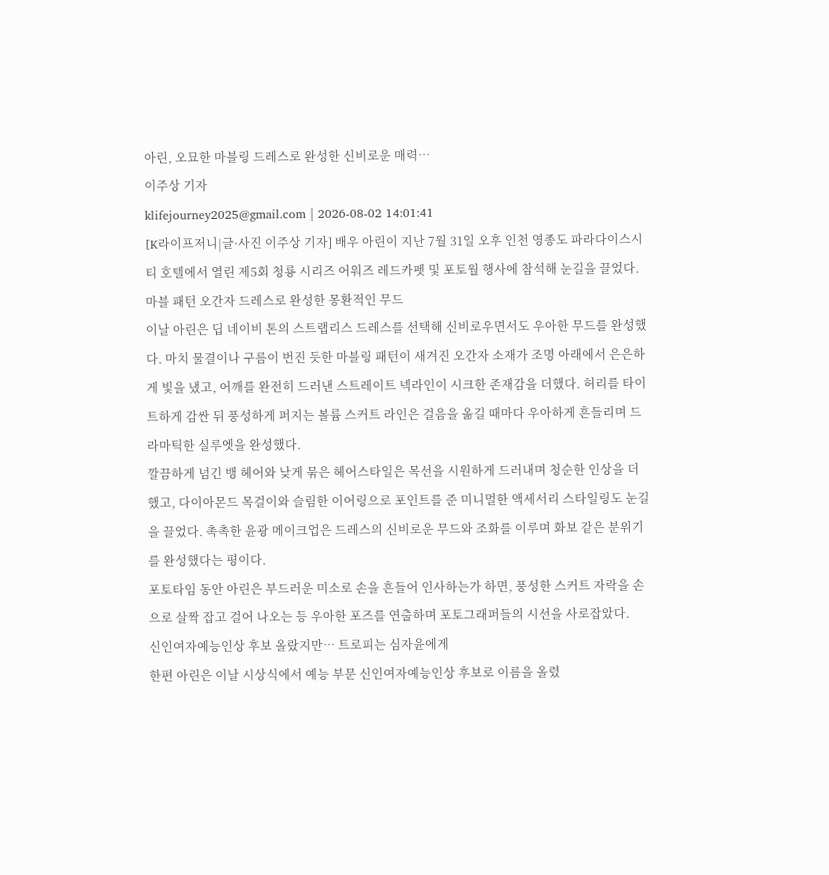아린, 오묘한 마블링 드레스로 완성한 신비로운 매력…
이주상 기자
klifejourney2025@gmail.com | 2026-08-02 14:01:41
[K라이프저니|글·사진 이주상 기자] 배우 아린이 지난 7월 31일 오후 인천 영종도 파라다이스시티 호텔에서 열린 제5회 청룡 시리즈 어워즈 레드카펫 및 포토월 행사에 참석해 눈길을 끌었다.
마블 패턴 오간자 드레스로 완성한 몽환적인 무드
이날 아린은 딥 네이비 톤의 스트랩리스 드레스를 선택해 신비로우면서도 우아한 무드를 완성했다. 마치 물결이나 구름이 번진 듯한 마블링 패턴이 새겨진 오간자 소재가 조명 아래에서 은은하게 빛을 냈고, 어깨를 완전히 드러낸 스트레이트 넥라인이 시크한 존재감을 더했다. 허리를 타이트하게 감싼 뒤 풍성하게 퍼지는 볼륨 스커트 라인은 걸음을 옮길 때마다 우아하게 흔들리며 드라마틱한 실루엣을 완성했다.
깔끔하게 넘긴 뱅 헤어와 낮게 묶은 헤어스타일은 목선을 시원하게 드러내며 청순한 인상을 더했고, 다이아몬드 목걸이와 슬림한 이어링으로 포인트를 준 미니멀한 액세서리 스타일링도 눈길을 끌었다. 촉촉한 윤광 메이크업은 드레스의 신비로운 무드와 조화를 이루며 화보 같은 분위기를 완성했다는 평이다.
포토타임 동안 아린은 부드러운 미소로 손을 흔들어 인사하는가 하면, 풍성한 스커트 자락을 손으로 살짝 잡고 걸어 나오는 등 우아한 포즈를 연출하며 포토그래퍼들의 시선을 사로잡았다.
신인여자예능인상 후보 올랐지만… 트로피는 심자윤에게
한편 아린은 이날 시상식에서 예능 부문 신인여자예능인상 후보로 이름을 올렸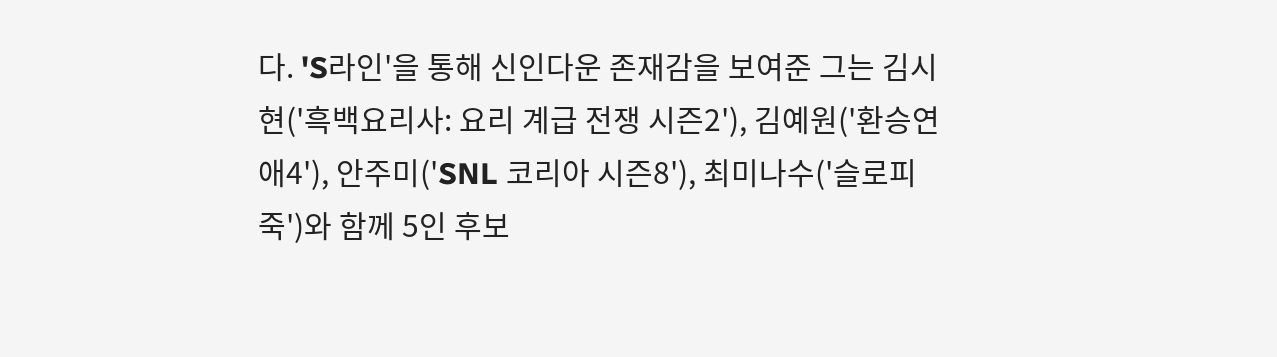다. 'S라인'을 통해 신인다운 존재감을 보여준 그는 김시현('흑백요리사: 요리 계급 전쟁 시즌2'), 김예원('환승연애4'), 안주미('SNL 코리아 시즌8'), 최미나수('슬로피죽')와 함께 5인 후보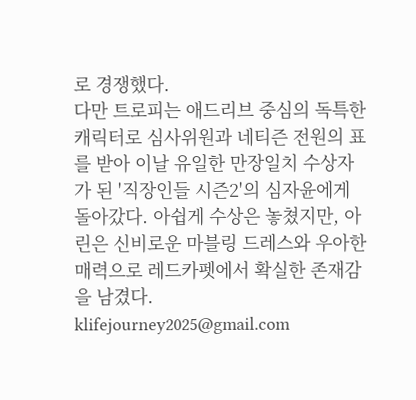로 경쟁했다.
다만 트로피는 애드리브 중심의 독특한 캐릭터로 심사위원과 네티즌 전원의 표를 받아 이날 유일한 만장일치 수상자가 된 '직장인들 시즌2'의 심자윤에게 돌아갔다. 아쉽게 수상은 놓쳤지만, 아린은 신비로운 마블링 드레스와 우아한 매력으로 레드카펫에서 확실한 존재감을 남겼다.
klifejourney2025@gmail.com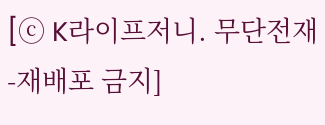[ⓒ K라이프저니. 무단전재-재배포 금지]